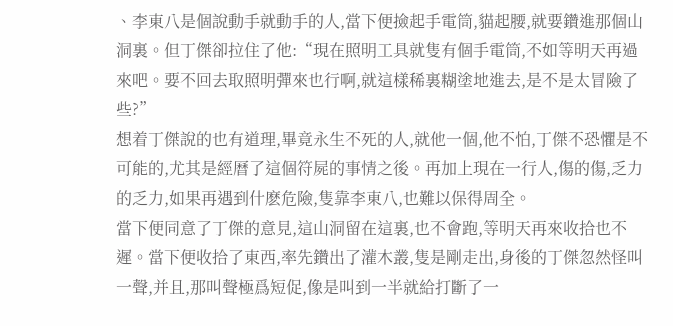、李東八是個說動手就動手的人,當下便撿起手電筒,貓起腰,就要鑽進那個山洞裏。但丁傑卻拉住了他:“現在照明工具就隻有個手電筒,不如等明天再過來吧。要不回去取照明彈來也行啊,就這樣稀裏糊塗地進去,是不是太冒險了些?”
想着丁傑說的也有道理,畢竟永生不死的人,就他一個,他不怕,丁傑不恐懼是不可能的,尤其是經曆了這個符屍的事情之後。再加上現在一行人,傷的傷,乏力的乏力,如果再遇到什麽危險,隻靠李東八,也難以保得周全。
當下便同意了丁傑的意見,這山洞留在這裏,也不會跑,等明天再來收拾也不遲。當下便收拾了東西,率先鑽出了灌木叢,隻是剛走出,身後的丁傑忽然怪叫一聲,并且,那叫聲極爲短促,像是叫到一半就給打斷了一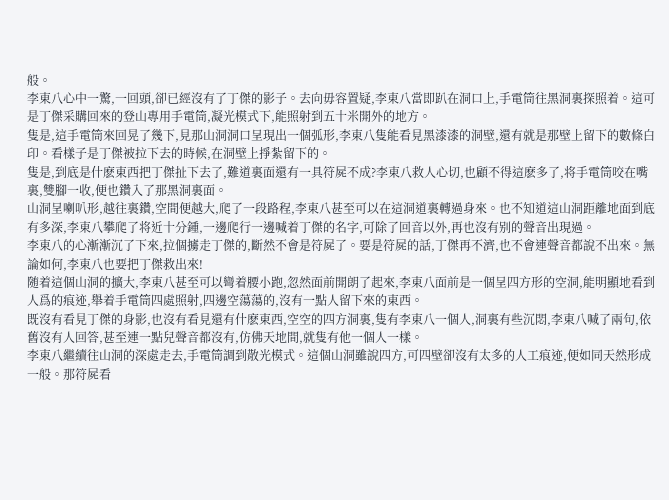般。
李東八心中一驚,一回頭,卻已經沒有了丁傑的影子。去向毋容置疑,李東八當即趴在洞口上,手電筒往黑洞裏探照着。這可是丁傑采購回來的登山專用手電筒,凝光模式下,能照射到五十米開外的地方。
隻是,這手電筒來回晃了幾下,見那山洞洞口呈現出一個弧形,李東八隻能看見黑漆漆的洞壁,還有就是那壁上留下的數條白印。看樣子是丁傑被拉下去的時候,在洞壁上掙紮留下的。
隻是,到底是什麽東西把丁傑扯下去了,難道裏面還有一具符屍不成?李東八救人心切,也顧不得這麽多了,将手電筒咬在嘴裏,雙腳一收,便也鑽入了那黑洞裏面。
山洞呈喇叭形,越往裏鑽,空間便越大,爬了一段路程,李東八甚至可以在這洞道裏轉過身來。也不知道這山洞距離地面到底有多深,李東八攀爬了将近十分鍾,一邊爬行一邊喊着丁傑的名字,可除了回音以外,再也沒有别的聲音出現過。
李東八的心漸漸沉了下來,拉個擄走丁傑的,斷然不會是符屍了。要是符屍的話,丁傑再不濟,也不會連聲音都說不出來。無論如何,李東八也要把丁傑救出來!
随着這個山洞的擴大,李東八甚至可以彎着腰小跑,忽然面前開朗了起來,李東八面前是一個呈四方形的空洞,能明顯地看到人爲的痕迹,舉着手電筒四處照射,四邊空蕩蕩的,沒有一點人留下來的東西。
既沒有看見丁傑的身影,也沒有看見還有什麽東西,空空的四方洞裏,隻有李東八一個人,洞裏有些沉悶,李東八喊了兩句,依舊沒有人回答,甚至連一點兒聲音都沒有,仿佛天地間,就隻有他一個人一樣。
李東八繼續往山洞的深處走去,手電筒調到散光模式。這個山洞雖說四方,可四壁卻沒有太多的人工痕迹,便如同天然形成一般。那符屍看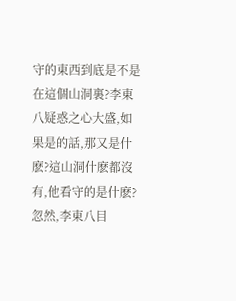守的東西到底是不是在這個山洞裏?李東八疑惑之心大盛,如果是的話,那又是什麽?這山洞什麽都沒有,他看守的是什麽?
忽然,李東八目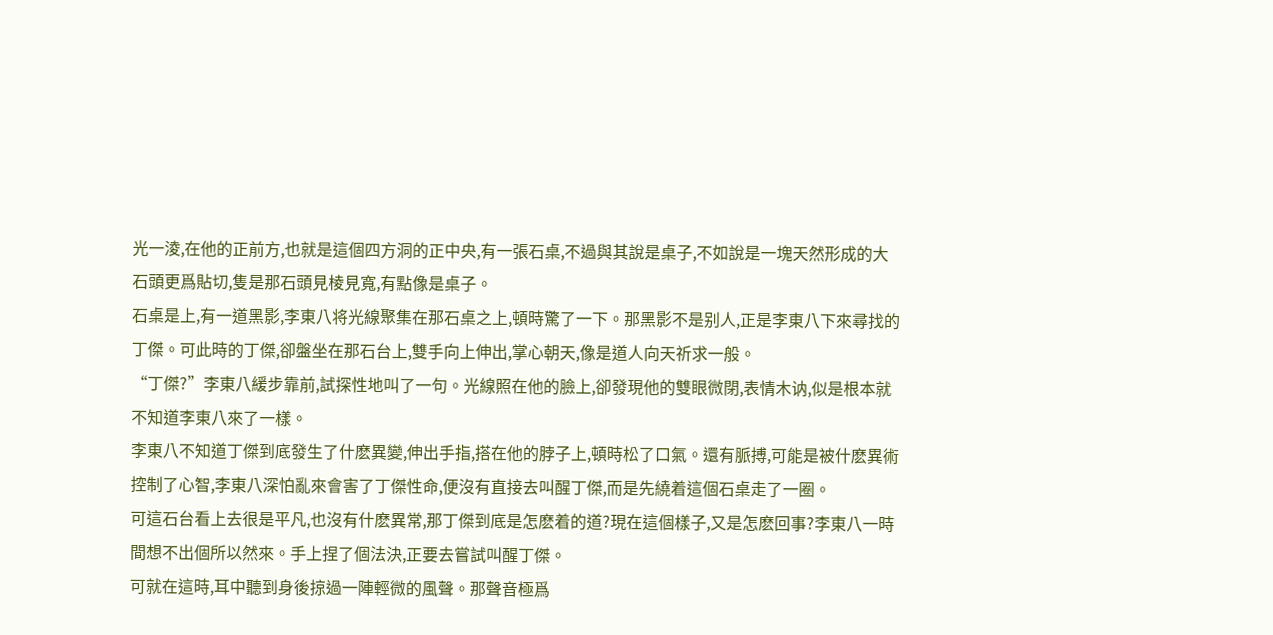光一淩,在他的正前方,也就是這個四方洞的正中央,有一張石桌,不過與其說是桌子,不如說是一塊天然形成的大石頭更爲貼切,隻是那石頭見棱見寬,有點像是桌子。
石桌是上,有一道黑影,李東八将光線聚集在那石桌之上,頓時驚了一下。那黑影不是别人,正是李東八下來尋找的丁傑。可此時的丁傑,卻盤坐在那石台上,雙手向上伸出,掌心朝天,像是道人向天祈求一般。
“丁傑?”李東八緩步靠前,試探性地叫了一句。光線照在他的臉上,卻發現他的雙眼微閉,表情木讷,似是根本就不知道李東八來了一樣。
李東八不知道丁傑到底發生了什麽異變,伸出手指,搭在他的脖子上,頓時松了口氣。還有脈搏,可能是被什麽異術控制了心智,李東八深怕亂來會害了丁傑性命,便沒有直接去叫醒丁傑,而是先繞着這個石桌走了一圈。
可這石台看上去很是平凡,也沒有什麽異常,那丁傑到底是怎麽着的道?現在這個樣子,又是怎麽回事?李東八一時間想不出個所以然來。手上捏了個法決,正要去嘗試叫醒丁傑。
可就在這時,耳中聽到身後掠過一陣輕微的風聲。那聲音極爲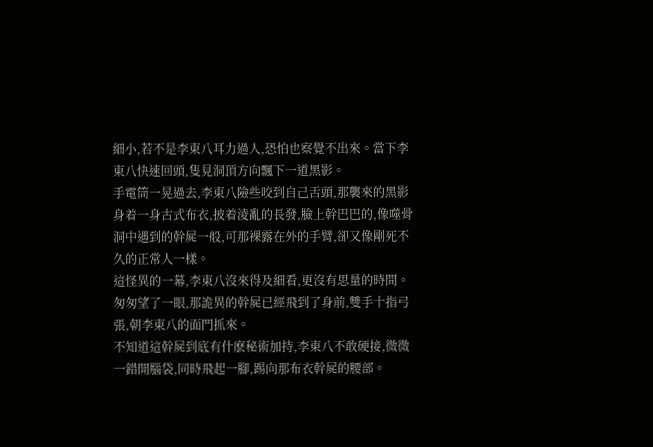細小,若不是李東八耳力過人,恐怕也察覺不出來。當下李東八快速回頭,隻見洞頂方向飄下一道黑影。
手電筒一晃過去,李東八險些咬到自己舌頭,那襲來的黑影身着一身古式布衣,披着淩亂的長發,臉上幹巴巴的,像噬骨洞中遇到的幹屍一般,可那裸露在外的手臂,卻又像剛死不久的正常人一樣。
這怪異的一幕,李東八沒來得及細看,更沒有思量的時間。匆匆望了一眼,那詭異的幹屍已經飛到了身前,雙手十指弓張,朝李東八的面門抓來。
不知道這幹屍到底有什麽秘術加持,李東八不敢硬接,微微一錯開腦袋,同時飛起一腳,踢向那布衣幹屍的腰部。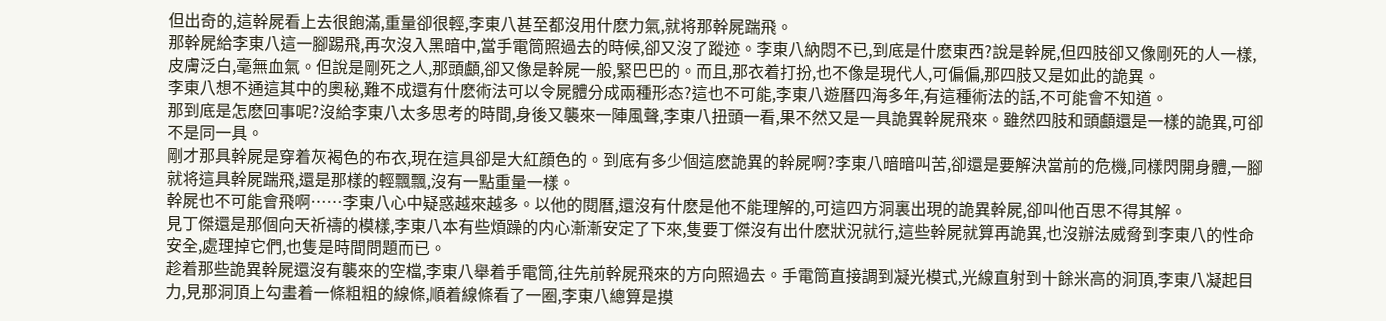但出奇的,這幹屍看上去很飽滿,重量卻很輕,李東八甚至都沒用什麽力氣,就将那幹屍踹飛。
那幹屍給李東八這一腳踢飛,再次沒入黑暗中,當手電筒照過去的時候,卻又沒了蹤迹。李東八納悶不已,到底是什麽東西?說是幹屍,但四肢卻又像剛死的人一樣,皮膚泛白,毫無血氣。但說是剛死之人,那頭顱,卻又像是幹屍一般,緊巴巴的。而且,那衣着打扮,也不像是現代人,可偏偏,那四肢又是如此的詭異。
李東八想不通這其中的奧秘,難不成還有什麽術法可以令屍體分成兩種形态?這也不可能,李東八遊曆四海多年,有這種術法的話,不可能會不知道。
那到底是怎麽回事呢?沒給李東八太多思考的時間,身後又襲來一陣風聲,李東八扭頭一看,果不然又是一具詭異幹屍飛來。雖然四肢和頭顱還是一樣的詭異,可卻不是同一具。
剛才那具幹屍是穿着灰褐色的布衣,現在這具卻是大紅顔色的。到底有多少個這麽詭異的幹屍啊?李東八暗暗叫苦,卻還是要解決當前的危機,同樣閃開身體,一腳就将這具幹屍踹飛,還是那樣的輕飄飄,沒有一點重量一樣。
幹屍也不可能會飛啊……李東八心中疑惑越來越多。以他的閱曆,還沒有什麽是他不能理解的,可這四方洞裏出現的詭異幹屍,卻叫他百思不得其解。
見丁傑還是那個向天祈禱的模樣,李東八本有些煩躁的内心漸漸安定了下來,隻要丁傑沒有出什麽狀況就行,這些幹屍就算再詭異,也沒辦法威脅到李東八的性命安全,處理掉它們,也隻是時間問題而已。
趁着那些詭異幹屍還沒有襲來的空檔,李東八舉着手電筒,往先前幹屍飛來的方向照過去。手電筒直接調到凝光模式,光線直射到十餘米高的洞頂,李東八凝起目力,見那洞頂上勾畫着一條粗粗的線條,順着線條看了一圈,李東八總算是摸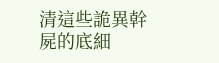清這些詭異幹屍的底細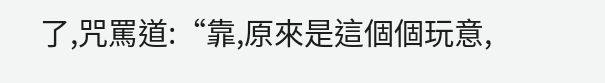了,咒罵道:“靠,原來是這個個玩意,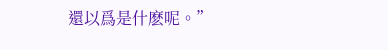還以爲是什麽呢。”